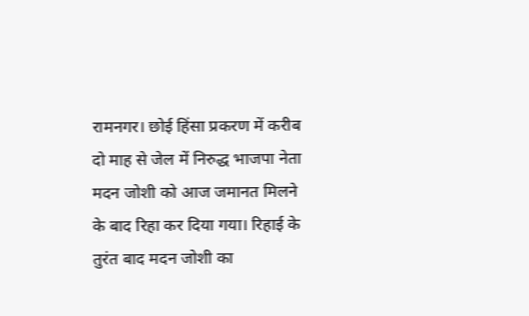रामनगर। छोई हिंसा प्रकरण में करीब दो माह से जेल में निरुद्ध भाजपा नेता मदन जोशी को आज जमानत मिलने के बाद रिहा कर दिया गया। रिहाई के तुरंत बाद मदन जोशी का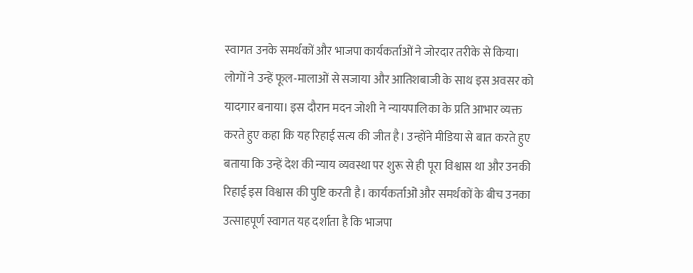स्वागत उनके समर्थकों और भाजपा कार्यकर्ताओं ने जोरदार तरीके से किया। लोगों ने उन्हें फूल-मालाओं से सजाया और आतिशबाजी के साथ इस अवसर को यादगार बनाया। इस दौरान मदन जोशी ने न्यायपालिका के प्रति आभार व्यक्त करते हुए कहा कि यह रिहाई सत्य की जीत है। उन्होंने मीडिया से बात करते हुए बताया कि उन्हें देश की न्याय व्यवस्था पर शुरू से ही पूरा विश्वास था और उनकी रिहाई इस विश्वास की पुष्टि करती है। कार्यकर्ताओं और समर्थकों के बीच उनका उत्साहपूर्ण स्वागत यह दर्शाता है कि भाजपा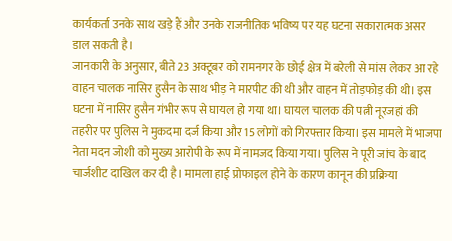कार्यकर्ता उनके साथ खड़े हैं और उनके राजनीतिक भविष्य पर यह घटना सकारात्मक असर डाल सकती है।
जानकारी के अनुसार, बीते 23 अक्टूबर को रामनगर के छोई क्षेत्र में बरेली से मांस लेकर आ रहे वाहन चालक नासिर हुसैन के साथ भीड़ ने मारपीट की थी और वाहन में तोड़फोड़ की थी। इस घटना में नासिर हुसैन गंभीर रूप से घायल हो गया था। घायल चालक की पत्नी नूरजहां की तहरीर पर पुलिस ने मुकदमा दर्ज किया और 15 लोगों को गिरफ्तार किया। इस मामले में भाजपा नेता मदन जोशी को मुख्य आरोपी के रूप में नामजद किया गया। पुलिस ने पूरी जांच के बाद चार्जशीट दाखिल कर दी है। मामला हाई प्रोफाइल होने के कारण कानून की प्रक्रिया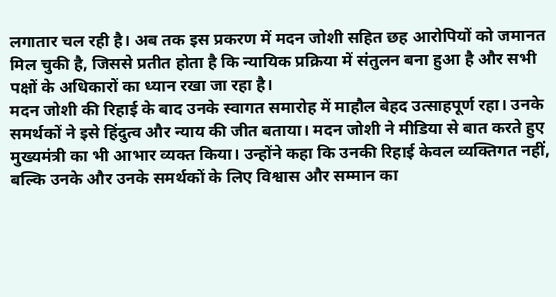लगातार चल रही है। अब तक इस प्रकरण में मदन जोशी सहित छह आरोपियों को जमानत मिल चुकी है, जिससे प्रतीत होता है कि न्यायिक प्रक्रिया में संतुलन बना हुआ है और सभी पक्षों के अधिकारों का ध्यान रखा जा रहा है।
मदन जोशी की रिहाई के बाद उनके स्वागत समारोह में माहौल बेहद उत्साहपूर्ण रहा। उनके समर्थकों ने इसे हिंदुत्व और न्याय की जीत बताया। मदन जोशी ने मीडिया से बात करते हुए मुख्यमंत्री का भी आभार व्यक्त किया। उन्होंने कहा कि उनकी रिहाई केवल व्यक्तिगत नहीं, बल्कि उनके और उनके समर्थकों के लिए विश्वास और सम्मान का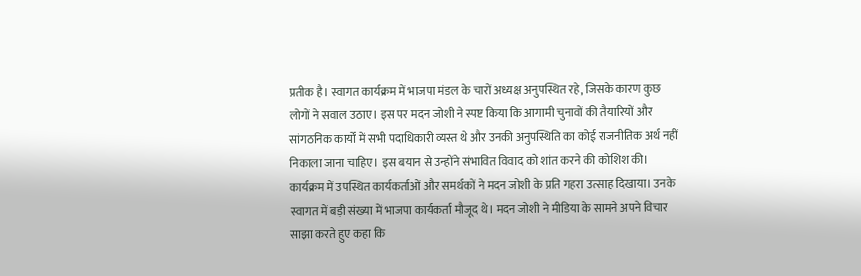प्रतीक है। स्वागत कार्यक्रम में भाजपा मंडल के चारों अध्यक्ष अनुपस्थित रहे, जिसके कारण कुछ लोगों ने सवाल उठाए। इस पर मदन जोशी ने स्पष्ट किया कि आगामी चुनावों की तैयारियों और सांगठनिक कार्यों में सभी पदाधिकारी व्यस्त थे और उनकी अनुपस्थिति का कोई राजनीतिक अर्थ नहीं निकाला जाना चाहिए। इस बयान से उन्होंने संभावित विवाद को शांत करने की कोशिश की।
कार्यक्रम में उपस्थित कार्यकर्ताओं और समर्थकों ने मदन जोशी के प्रति गहरा उत्साह दिखाया। उनके स्वागत में बड़ी संख्या में भाजपा कार्यकर्ता मौजूद थे। मदन जोशी ने मीडिया के सामने अपने विचार साझा करते हुए कहा कि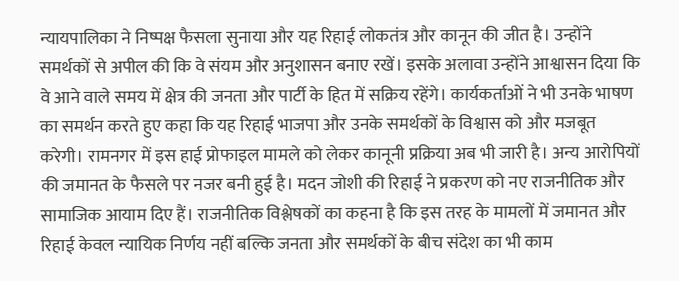न्यायपालिका ने निष्पक्ष फैसला सुनाया और यह रिहाई लोकतंत्र और कानून की जीत है। उन्होंने समर्थकों से अपील की कि वे संयम और अनुशासन बनाए रखें। इसके अलावा उन्होंने आश्वासन दिया कि वे आने वाले समय में क्षेत्र की जनता और पार्टी के हित में सक्रिय रहेंगे। कार्यकर्ताओं ने भी उनके भाषण का समर्थन करते हुए कहा कि यह रिहाई भाजपा और उनके समर्थकों के विश्वास को और मजबूत करेगी। रामनगर में इस हाई प्रोफाइल मामले को लेकर कानूनी प्रक्रिया अब भी जारी है। अन्य आरोपियों की जमानत के फैसले पर नजर बनी हुई है। मदन जोशी की रिहाई ने प्रकरण को नए राजनीतिक और सामाजिक आयाम दिए हैं। राजनीतिक विश्लेषकों का कहना है कि इस तरह के मामलों में जमानत और रिहाई केवल न्यायिक निर्णय नहीं बल्कि जनता और समर्थकों के बीच संदेश का भी काम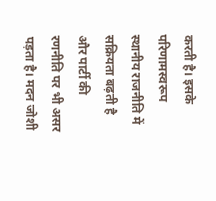करती है। इसके परिणामस्वरूप स्थानीय राजनीति में सक्रियता बढ़ती है और पार्टी की रणनीति पर भी असर पड़ता है। मदन जोशी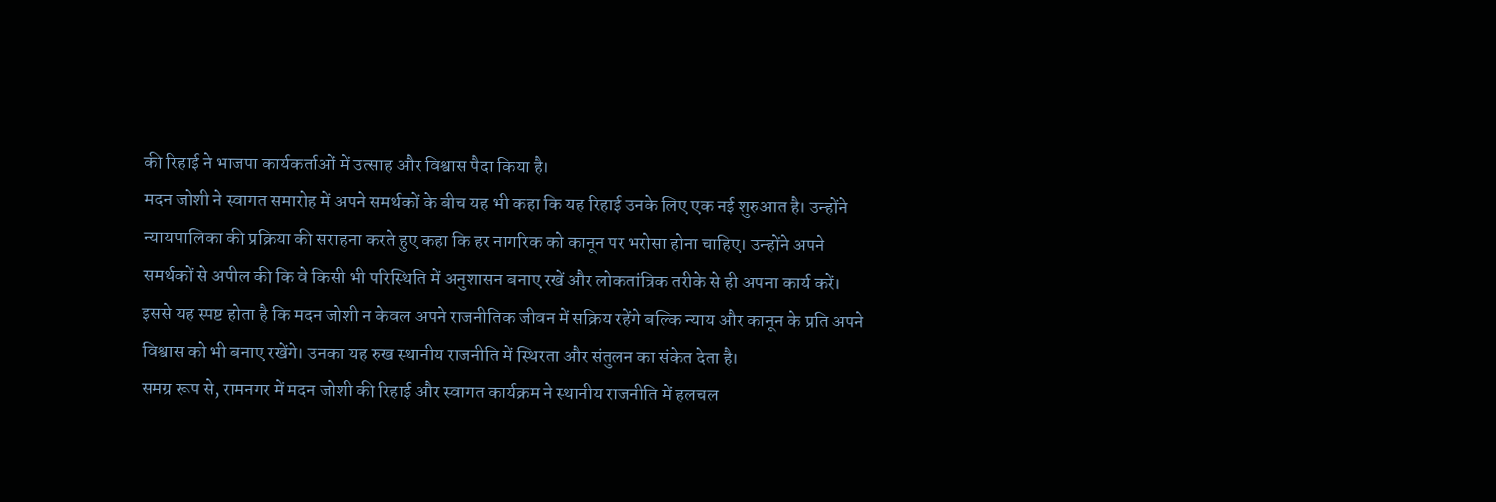की रिहाई ने भाजपा कार्यकर्ताओं में उत्साह और विश्वास पैदा किया है।
मदन जोशी ने स्वागत समारोह में अपने समर्थकों के बीच यह भी कहा कि यह रिहाई उनके लिए एक नई शुरुआत है। उन्होंने न्यायपालिका की प्रक्रिया की सराहना करते हुए कहा कि हर नागरिक को कानून पर भरोसा होना चाहिए। उन्होंने अपने समर्थकों से अपील की कि वे किसी भी परिस्थिति में अनुशासन बनाए रखें और लोकतांत्रिक तरीके से ही अपना कार्य करें। इससे यह स्पष्ट होता है कि मदन जोशी न केवल अपने राजनीतिक जीवन में सक्रिय रहेंगे बल्कि न्याय और कानून के प्रति अपने विश्वास को भी बनाए रखेंगे। उनका यह रुख स्थानीय राजनीति में स्थिरता और संतुलन का संकेत देता है।
समग्र रूप से, रामनगर में मदन जोशी की रिहाई और स्वागत कार्यक्रम ने स्थानीय राजनीति में हलचल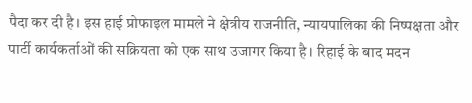पैदा कर दी है। इस हाई प्रोफाइल मामले ने क्षेत्रीय राजनीति, न्यायपालिका की निष्पक्षता और पार्टी कार्यकर्ताओं की सक्रियता को एक साथ उजागर किया है। रिहाई के बाद मदन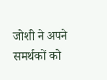जोशी ने अपने समर्थकों को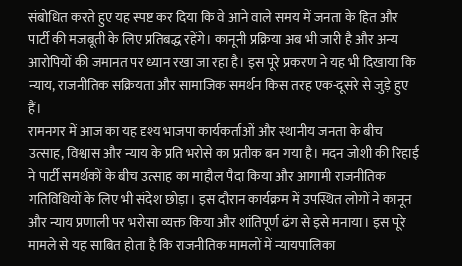संबोधित करते हुए यह स्पष्ट कर दिया कि वे आने वाले समय में जनता के हित और पार्टी की मजबूती के लिए प्रतिबद्ध रहेंगे। कानूनी प्रक्रिया अब भी जारी है और अन्य आरोपियों की जमानत पर ध्यान रखा जा रहा है। इस पूरे प्रकरण ने यह भी दिखाया कि न्याय, राजनीतिक सक्रियता और सामाजिक समर्थन किस तरह एक-दूसरे से जुड़े हुए हैं।
रामनगर में आज का यह दृश्य भाजपा कार्यकर्ताओं और स्थानीय जनता के बीच उत्साह, विश्वास और न्याय के प्रति भरोसे का प्रतीक बन गया है। मदन जोशी की रिहाई ने पार्टी समर्थकों के बीच उत्साह का माहौल पैदा किया और आगामी राजनीतिक गतिविधियों के लिए भी संदेश छोड़ा। इस दौरान कार्यक्रम में उपस्थित लोगों ने कानून और न्याय प्रणाली पर भरोसा व्यक्त किया और शांतिपूर्ण ढंग से इसे मनाया। इस पूरे मामले से यह साबित होता है कि राजनीतिक मामलों में न्यायपालिका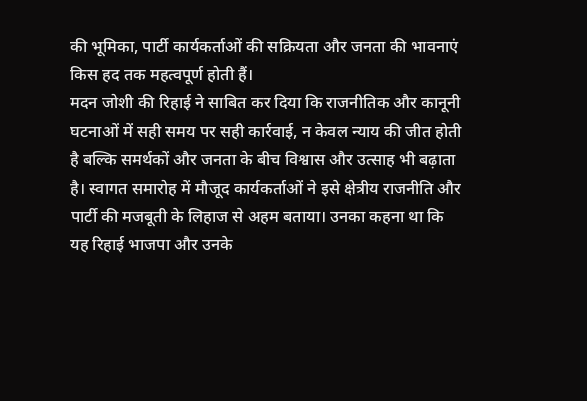की भूमिका, पार्टी कार्यकर्ताओं की सक्रियता और जनता की भावनाएं किस हद तक महत्वपूर्ण होती हैं।
मदन जोशी की रिहाई ने साबित कर दिया कि राजनीतिक और कानूनी घटनाओं में सही समय पर सही कार्रवाई, न केवल न्याय की जीत होती है बल्कि समर्थकों और जनता के बीच विश्वास और उत्साह भी बढ़ाता है। स्वागत समारोह में मौजूद कार्यकर्ताओं ने इसे क्षेत्रीय राजनीति और पार्टी की मजबूती के लिहाज से अहम बताया। उनका कहना था कि यह रिहाई भाजपा और उनके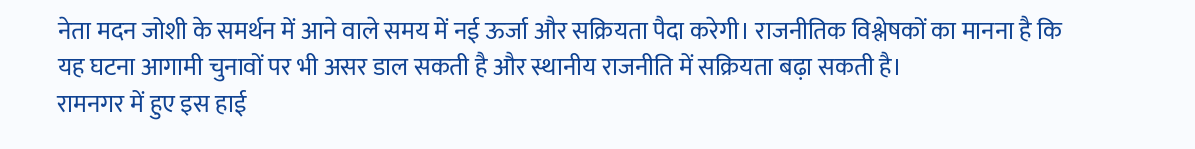नेता मदन जोशी के समर्थन में आने वाले समय में नई ऊर्जा और सक्रियता पैदा करेगी। राजनीतिक विश्लेषकों का मानना है कि यह घटना आगामी चुनावों पर भी असर डाल सकती है और स्थानीय राजनीति में सक्रियता बढ़ा सकती है।
रामनगर में हुए इस हाई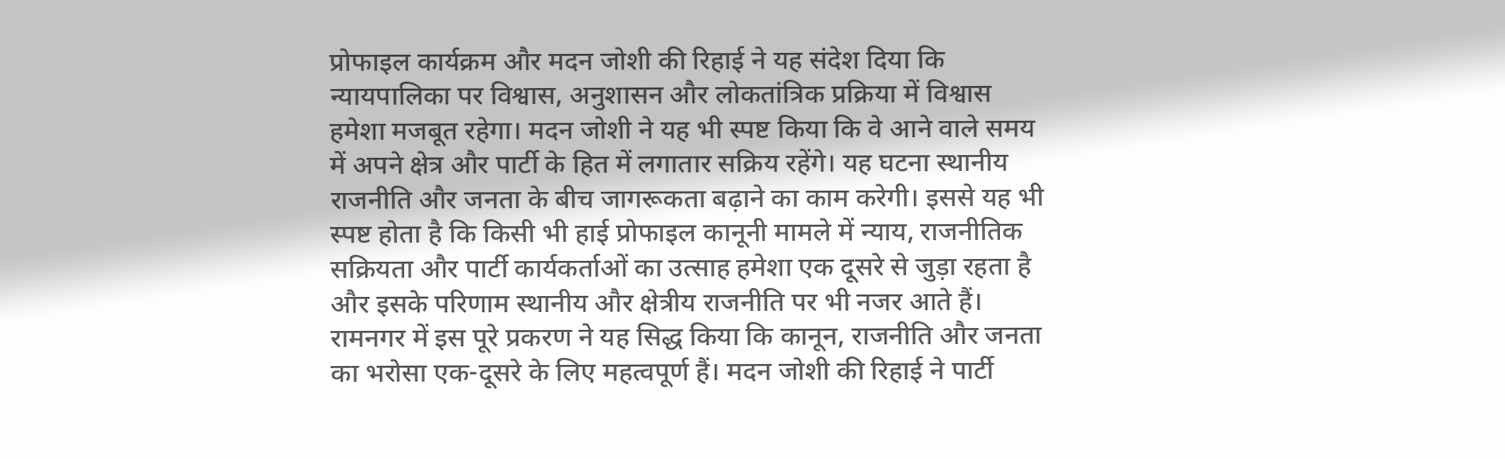प्रोफाइल कार्यक्रम और मदन जोशी की रिहाई ने यह संदेश दिया कि न्यायपालिका पर विश्वास, अनुशासन और लोकतांत्रिक प्रक्रिया में विश्वास हमेशा मजबूत रहेगा। मदन जोशी ने यह भी स्पष्ट किया कि वे आने वाले समय में अपने क्षेत्र और पार्टी के हित में लगातार सक्रिय रहेंगे। यह घटना स्थानीय राजनीति और जनता के बीच जागरूकता बढ़ाने का काम करेगी। इससे यह भी स्पष्ट होता है कि किसी भी हाई प्रोफाइल कानूनी मामले में न्याय, राजनीतिक सक्रियता और पार्टी कार्यकर्ताओं का उत्साह हमेशा एक दूसरे से जुड़ा रहता है और इसके परिणाम स्थानीय और क्षेत्रीय राजनीति पर भी नजर आते हैं।
रामनगर में इस पूरे प्रकरण ने यह सिद्ध किया कि कानून, राजनीति और जनता का भरोसा एक-दूसरे के लिए महत्वपूर्ण हैं। मदन जोशी की रिहाई ने पार्टी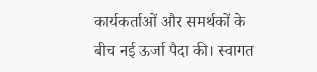कार्यकर्ताओं और समर्थकों के बीच नई ऊर्जा पैदा की। स्वागत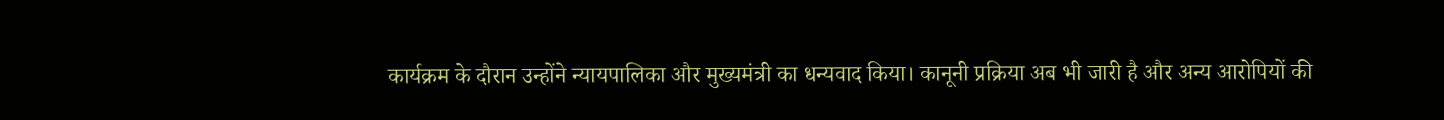कार्यक्रम के दौरान उन्होंने न्यायपालिका और मुख्यमंत्री का धन्यवाद किया। कानूनी प्रक्रिया अब भी जारी है और अन्य आरोपियों की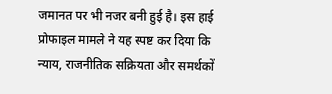जमानत पर भी नजर बनी हुई है। इस हाई प्रोफाइल मामले ने यह स्पष्ट कर दिया कि न्याय, राजनीतिक सक्रियता और समर्थकों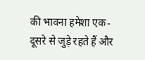की भावना हमेशा एक-दूसरे से जुड़े रहते हैं और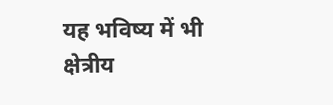यह भविष्य में भी क्षेत्रीय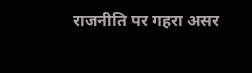राजनीति पर गहरा असर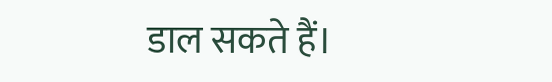डाल सकते हैं।